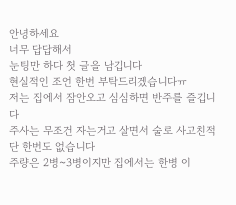안녕하세요
너무 답답해서
눈팅만 하다 첫 글을 남깁니다
현실적인 조언 한번 부탁드리겠습니다ㅠ
저는 집에서 잠안오고 심심하면 반주를 즐깁니다
주사는 무조건 자는거고 살면서 술로 사고친적 단 한번도 없습니다
주량은 2병~3병이지만 집에서는 한병 이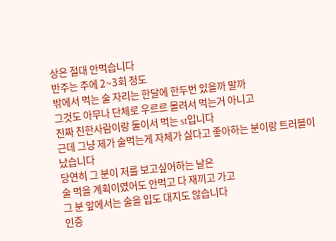상은 절대 안먹습니다
반주는 주에 2~3회 정도
밖에서 먹는 술 자리는 한달에 한두번 있을까 말까
그것도 아무나 단체로 우르르 몰려서 먹는거 아니고
진짜 친한사람이랑 둘이서 먹는 st입니다
근데 그냥 제가 술먹는게 자체가 싫다고 좋아하는 분이랑 트러블이 났습니다
당연히 그 분이 저를 보고싶어하는 날은
술 먹을 계획이였어도 안먹고 다 재끼고 가고
그 분 앞에서는 술을 입도 대지도 않습니다
인증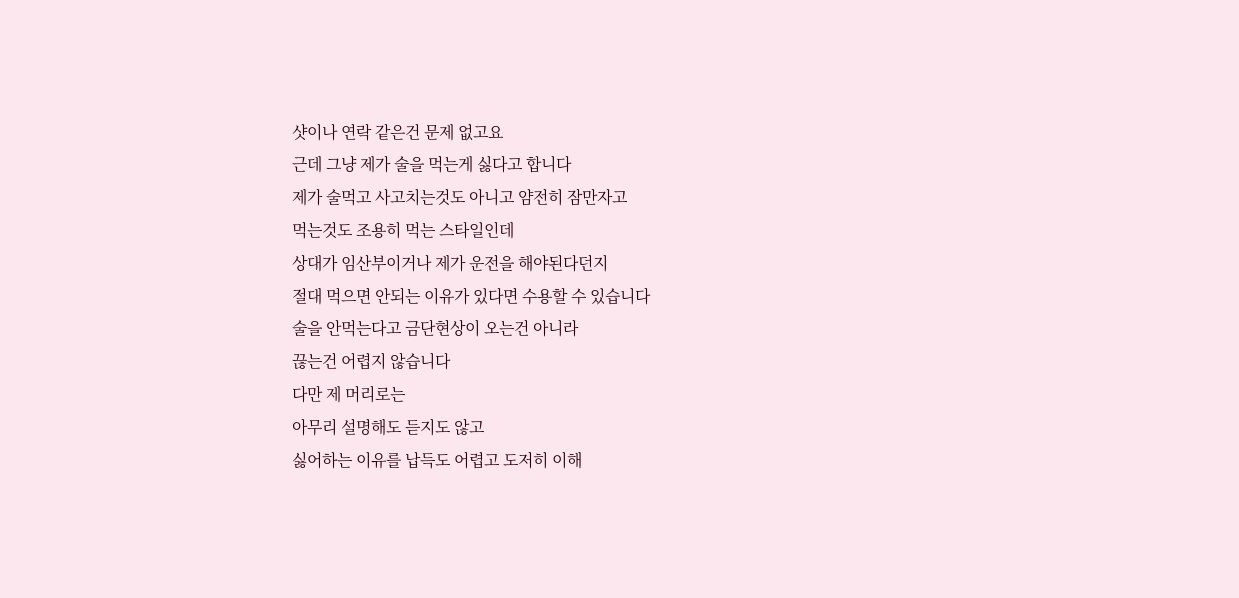샷이나 연락 같은건 문제 없고요
근데 그냥 제가 술을 먹는게 싫다고 합니다
제가 술먹고 사고치는것도 아니고 얌전히 잠만자고
먹는것도 조용히 먹는 스타일인데
상대가 임산부이거나 제가 운전을 해야된다던지
절대 먹으면 안되는 이유가 있다면 수용할 수 있습니다
술을 안먹는다고 금단현상이 오는건 아니라
끊는건 어렵지 않습니다
다만 제 머리로는
아무리 설명해도 듣지도 않고
싫어하는 이유를 납득도 어렵고 도저히 이해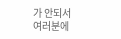가 안되서
여러분에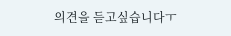의견을 듣고싶습니다ㅜ